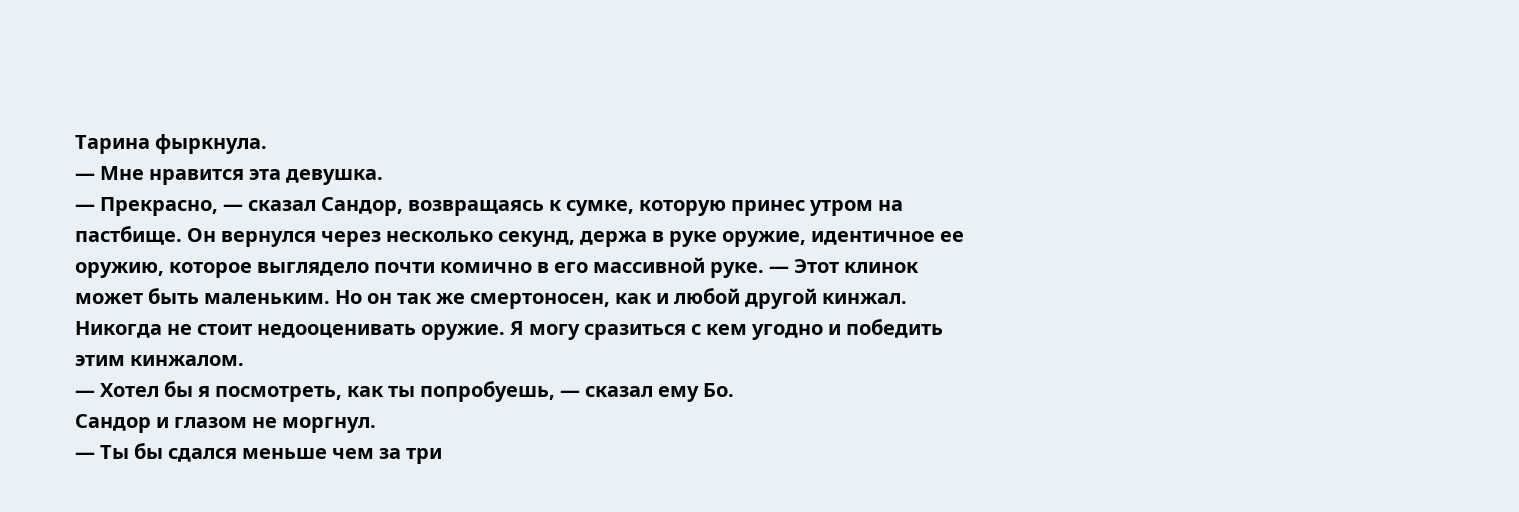Тарина фыркнула.
— Мне нравится эта девушка.
— Прекрасно, — сказал Сандор, возвращаясь к сумке, которую принес утром на пастбище. Он вернулся через несколько секунд, держа в руке оружие, идентичное ее оружию, которое выглядело почти комично в его массивной руке. — Этот клинок может быть маленьким. Но он так же смертоносен, как и любой другой кинжал. Никогда не стоит недооценивать оружие. Я могу сразиться с кем угодно и победить этим кинжалом.
— Хотел бы я посмотреть, как ты попробуешь, — сказал ему Бо.
Сандор и глазом не моргнул.
— Ты бы сдался меньше чем за три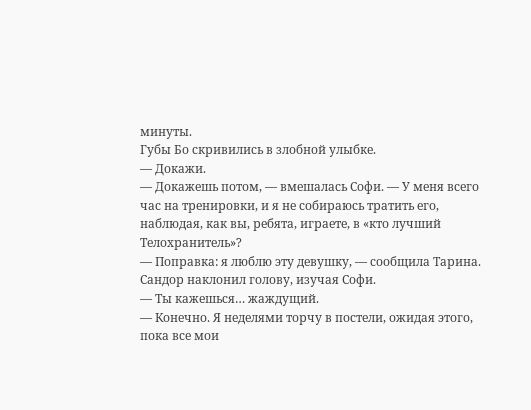минуты.
Губы Бо скривились в злобной улыбке.
— Докажи.
— Докажешь потом, — вмешалась Софи. — У меня всего час на тренировки, и я не собираюсь тратить его, наблюдая, как вы, ребята, играете, в «кто лучший Телохранитель»?
— Поправка: я люблю эту девушку, — сообщила Тарина.
Сандор наклонил голову, изучая Софи.
— Ты кажешься… жаждущий.
— Конечно. Я неделями торчу в постели, ожидая этого, пока все мои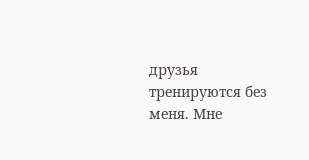друзья тренируются без меня. Мне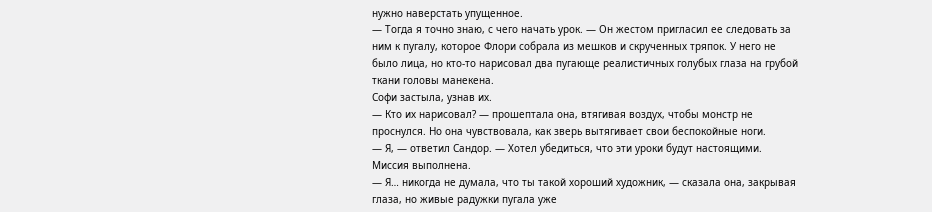нужно наверстать упущенное.
— Тогда я точно знаю, с чего начать урок. — Он жестом пригласил ее следовать за ним к пугалу, которое Флори собрала из мешков и скрученных тряпок. У него не было лица, но кто-то нарисовал два пугающе реалистичных голубых глаза на грубой ткани головы манекена.
Софи застыла, узнав их.
— Кто их нарисовал? — прошептала она, втягивая воздух, чтобы монстр не проснулся. Но она чувствовала, как зверь вытягивает свои беспокойные ноги.
— Я, — ответил Сандор. — Хотел убедиться, что эти уроки будут настоящими.
Миссия выполнена.
— Я… никогда не думала, что ты такой хороший художник, — сказала она, закрывая глаза, но живые радужки пугала уже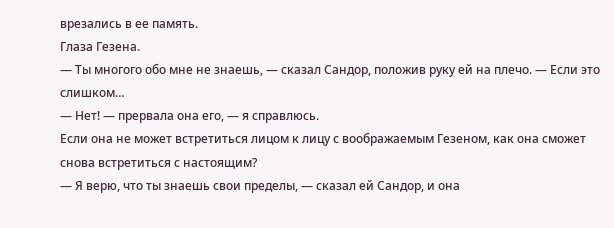врезались в ее память.
Глаза Гезена.
— Ты многого обо мне не знаешь, — сказал Сандор, положив руку ей на плечо. — Если это слишком…
— Нет! — прервала она его, — я справлюсь.
Если она не может встретиться лицом к лицу с воображаемым Гезеном, как она сможет снова встретиться с настоящим?
— Я верю, что ты знаешь свои пределы, — сказал ей Сандор, и она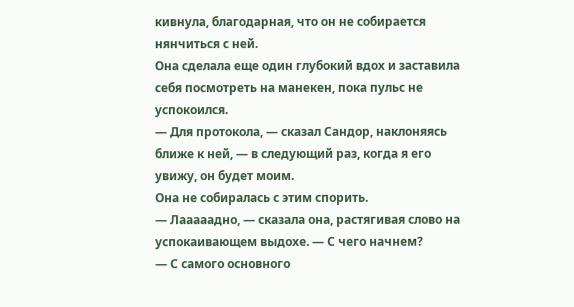кивнула, благодарная, что он не собирается нянчиться с ней.
Она сделала еще один глубокий вдох и заставила себя посмотреть на манекен, пока пульс не успокоился.
— Для протокола, — сказал Сандор, наклоняясь ближе к ней, — в следующий раз, когда я его увижу, он будет моим.
Она не собиралась с этим спорить.
— Лааааадно, — сказала она, растягивая слово на успокаивающем выдохе. — С чего начнем?
— С самого основного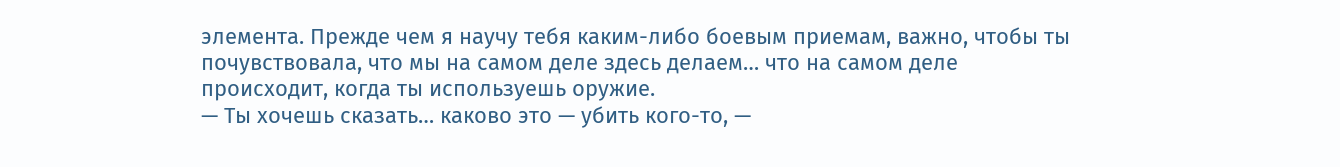элемента. Прежде чем я научу тебя каким-либо боевым приемам, важно, чтобы ты почувствовала, что мы на самом деле здесь делаем… что на самом деле происходит, когда ты используешь оружие.
— Ты хочешь сказать… каково это — убить кого-то, —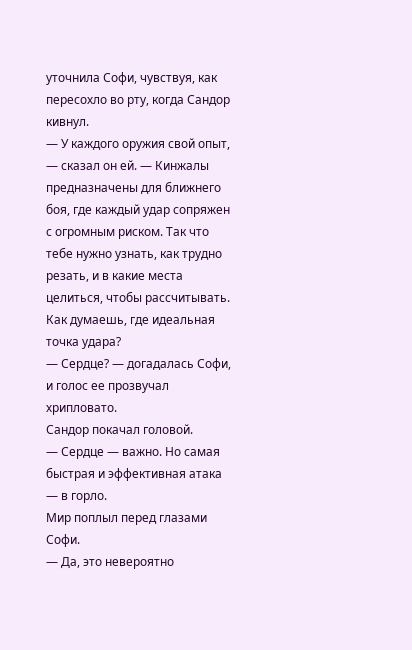уточнила Софи, чувствуя, как пересохло во рту, когда Сандор кивнул.
— У каждого оружия свой опыт, — сказал он ей. — Кинжалы предназначены для ближнего боя, где каждый удар сопряжен с огромным риском. Так что тебе нужно узнать, как трудно резать, и в какие места целиться, чтобы рассчитывать. Как думаешь, где идеальная точка удара?
— Сердце? — догадалась Софи, и голос ее прозвучал хрипловато.
Сандор покачал головой.
— Сердце — важно. Но самая быстрая и эффективная атака — в горло.
Мир поплыл перед глазами Софи.
— Да, это невероятно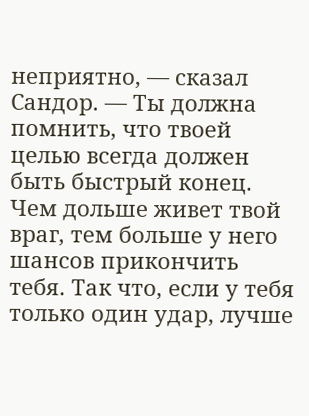неприятно, — сказал Сандор. — Ты должна помнить, что твоей целью всегда должен быть быстрый конец. Чем дольше живет твой враг, тем больше у него шансов прикончить тебя. Так что, если у тебя только один удар, лучше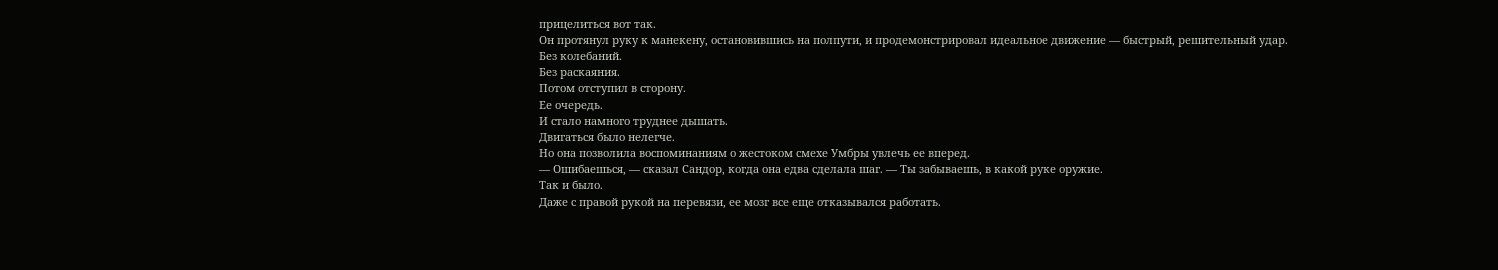прицелиться вот так.
Он протянул руку к манекену, остановившись на полпути, и продемонстрировал идеальное движение — быстрый, решительный удар.
Без колебаний.
Без раскаяния.
Потом отступил в сторону.
Ее очередь.
И стало намного труднее дышать.
Двигаться было нелегче.
Но она позволила воспоминаниям о жестоком смехе Умбры увлечь ее вперед.
— Ошибаешься, — сказал Сандор, когда она едва сделала шаг. — Ты забываешь, в какой руке оружие.
Так и было.
Даже с правой рукой на перевязи, ее мозг все еще отказывался работать.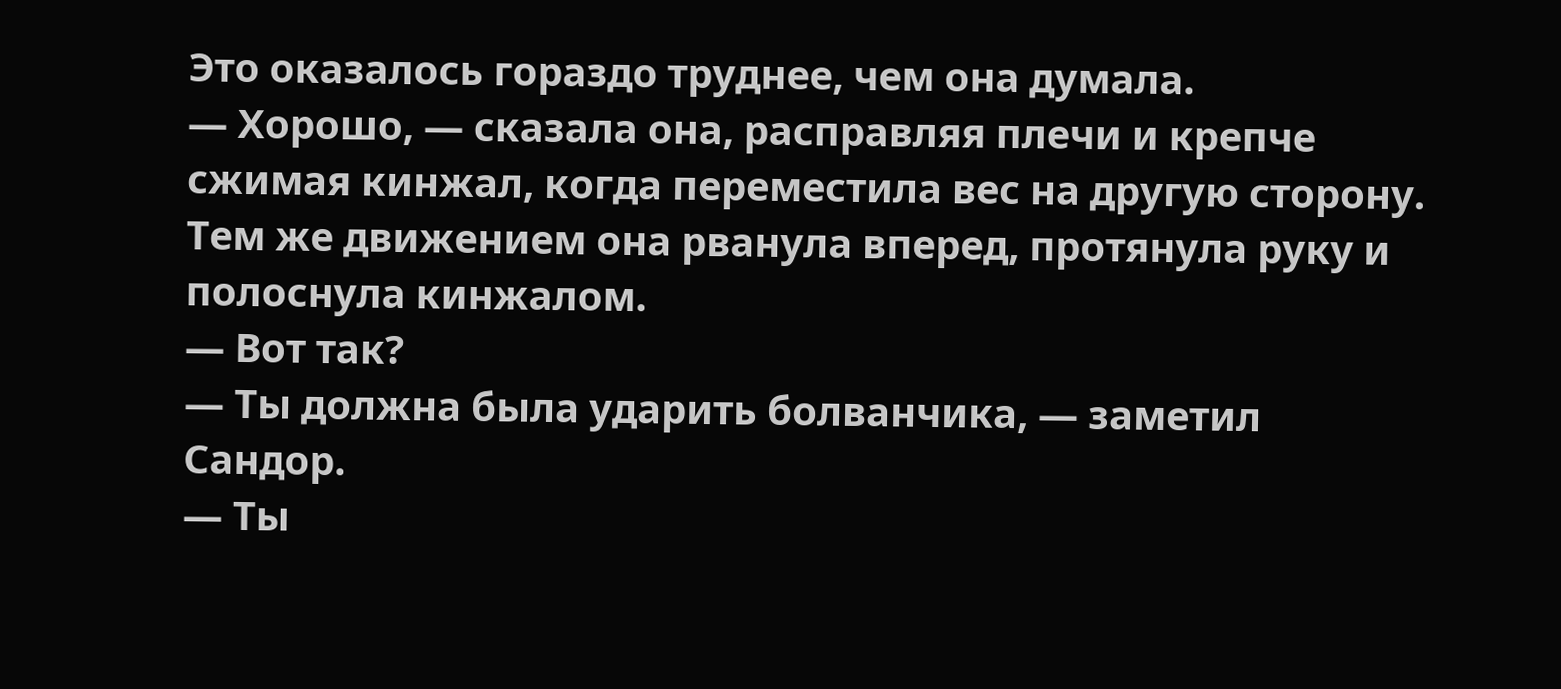Это оказалось гораздо труднее, чем она думала.
— Хорошо, — сказала она, расправляя плечи и крепче сжимая кинжал, когда переместила вес на другую сторону.
Тем же движением она рванула вперед, протянула руку и полоснула кинжалом.
— Вот так?
— Ты должна была ударить болванчика, — заметил Сандор.
— Ты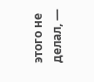этого не делал, —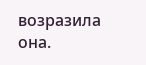возразила она.